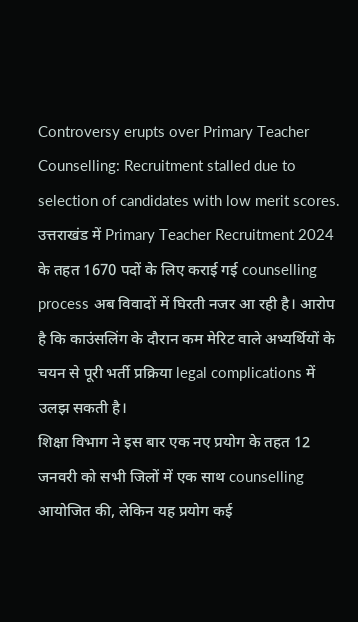Controversy erupts over Primary Teacher Counselling: Recruitment stalled due to selection of candidates with low merit scores.
उत्तराखंड में Primary Teacher Recruitment 2024 के तहत 1670 पदों के लिए कराई गई counselling process अब विवादों में घिरती नजर आ रही है। आरोप है कि काउंसलिंग के दौरान कम मेरिट वाले अभ्यर्थियों के चयन से पूरी भर्ती प्रक्रिया legal complications में उलझ सकती है।
शिक्षा विभाग ने इस बार एक नए प्रयोग के तहत 12 जनवरी को सभी जिलों में एक साथ counselling आयोजित की, लेकिन यह प्रयोग कई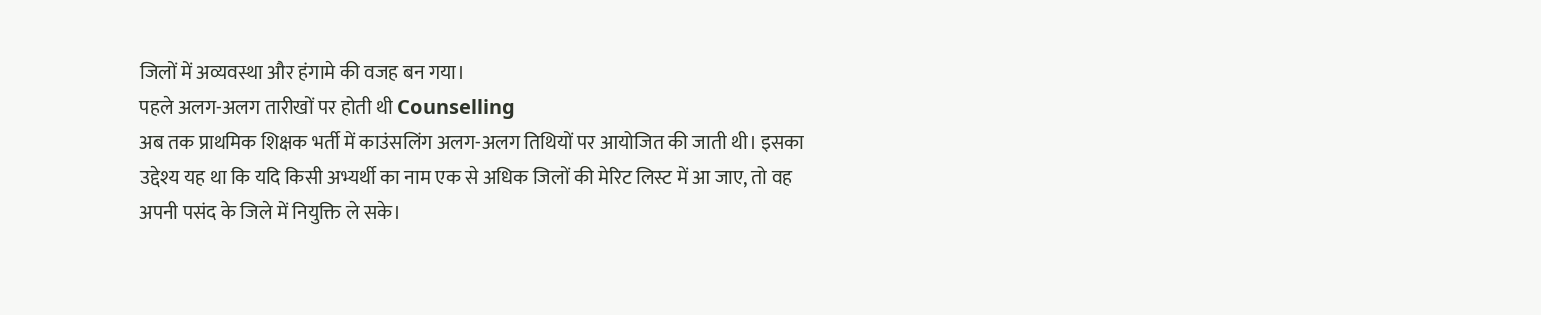जिलों में अव्यवस्था और हंगामे की वजह बन गया।
पहले अलग-अलग तारीखों पर होती थी Counselling
अब तक प्राथमिक शिक्षक भर्ती में काउंसलिंग अलग-अलग तिथियों पर आयोजित की जाती थी। इसका उद्देश्य यह था कि यदि किसी अभ्यर्थी का नाम एक से अधिक जिलों की मेरिट लिस्ट में आ जाए, तो वह अपनी पसंद के जिले में नियुक्ति ले सके।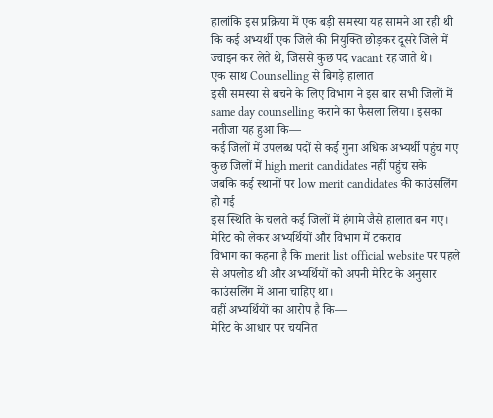हालांकि इस प्रक्रिया में एक बड़ी समस्या यह सामने आ रही थी कि कई अभ्यर्थी एक जिले की नियुक्ति छोड़कर दूसरे जिले में ज्वाइन कर लेते थे, जिससे कुछ पद vacant रह जाते थे।
एक साथ Counselling से बिगड़े हालात
इसी समस्या से बचने के लिए विभाग ने इस बार सभी जिलों में same day counselling कराने का फैसला लिया। इसका नतीजा यह हुआ कि—
कई जिलों में उपलब्ध पदों से कई गुना अधिक अभ्यर्थी पहुंच गए
कुछ जिलों में high merit candidates नहीं पहुंच सके
जबकि कई स्थानों पर low merit candidates की काउंसलिंग हो गई
इस स्थिति के चलते कई जिलों में हंगामे जैसे हालात बन गए।
मेरिट को लेकर अभ्यर्थियों और विभाग में टकराव
विभाग का कहना है कि merit list official website पर पहले से अपलोड थी और अभ्यर्थियों को अपनी मेरिट के अनुसार काउंसलिंग में आना चाहिए था।
वहीं अभ्यर्थियों का आरोप है कि—
मेरिट के आधार पर चयनित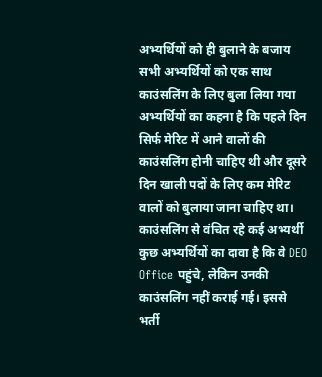अभ्यर्थियों को ही बुलाने के बजाय
सभी अभ्यर्थियों को एक साथ काउंसलिंग के लिए बुला लिया गया
अभ्यर्थियों का कहना है कि पहले दिन सिर्फ मेरिट में आने वालों की काउंसलिंग होनी चाहिए थी और दूसरे दिन खाली पदों के लिए कम मेरिट वालों को बुलाया जाना चाहिए था।
काउंसलिंग से वंचित रहे कई अभ्यर्थी
कुछ अभ्यर्थियों का दावा है कि वे DEO Office पहुंचे, लेकिन उनकी काउंसलिंग नहीं कराई गई। इससे भर्ती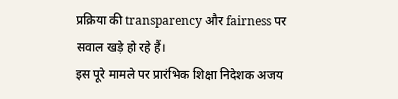प्रक्रिया की transparency और fairness पर सवाल खड़े हो रहे हैं।
इस पूरे मामले पर प्रारंभिक शिक्षा निदेशक अजय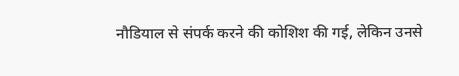नौडियाल से संपर्क करने की कोशिश की गई, लेकिन उनसे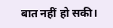बात नहीं हो सकी।